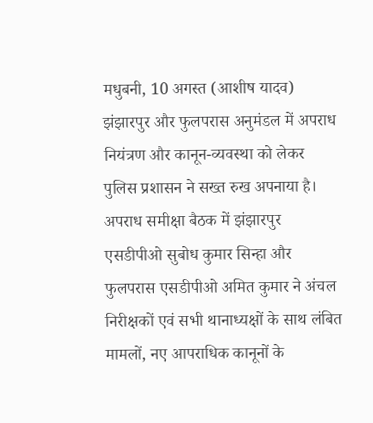मधुबनी, 10 अगस्त (आशीष यादव) झंझारपुर और फुलपरास अनुमंडल में अपराध नियंत्रण और कानून-व्यवस्था को लेकर पुलिस प्रशासन ने सख्त रुख अपनाया है। अपराध समीक्षा बैठक में झंझारपुर एसडीपीओ सुबोध कुमार सिन्हा और फुलपरास एसडीपीओ अमित कुमार ने अंचल निरीक्षकों एवं सभी थानाध्यक्षों के साथ लंबित मामलों, नए आपराधिक कानूनों के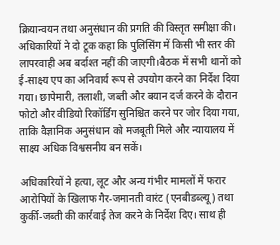क्रियान्वयन तथा अनुसंधान की प्रगति की विस्तृत समीक्षा की। अधिकारियों ने दो टूक कहा कि पुलिसिंग में किसी भी स्तर की लापरवाही अब बर्दाश्त नहीं की जाएगी।बैठक में सभी थानों को ई-साक्ष्य एप का अनिवार्य रूप से उपयोग करने का निर्देश दिया गया। छापेमारी, तलाशी, जब्ती और बयान दर्ज करने के दौरान फोटो और वीडियो रिकॉर्डिंग सुनिश्चित करने पर जोर दिया गया, ताकि वैज्ञानिक अनुसंधान को मजबूती मिले और न्यायालय में साक्ष्य अधिक विश्वसनीय बन सकें।

अधिकारियों ने हत्या, लूट और अन्य गंभीर मामलों में फरार आरोपियों के खिलाफ गैर-जमानती वारंट (एनबीडब्ल्यू) तथा कुर्की-जब्ती की कार्रवाई तेज करने के निर्देश दिए। साथ ही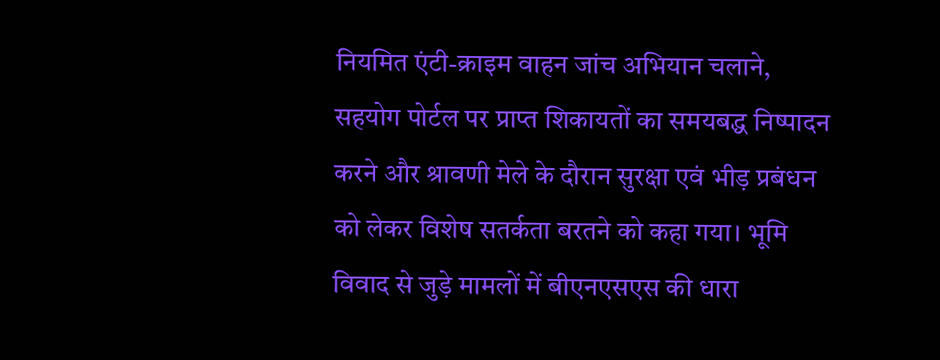नियमित एंटी-क्राइम वाहन जांच अभियान चलाने, सहयोग पोर्टल पर प्राप्त शिकायतों का समयबद्ध निष्पादन करने और श्रावणी मेले के दौरान सुरक्षा एवं भीड़ प्रबंधन को लेकर विशेष सतर्कता बरतने को कहा गया। भूमि विवाद से जुड़े मामलों में बीएनएसएस की धारा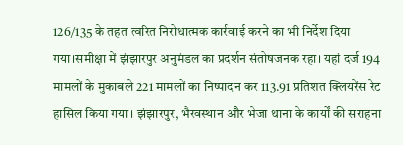126/135 के तहत त्वरित निरोधात्मक कार्रवाई करने का भी निर्देश दिया गया।समीक्षा में झंझारपुर अनुमंडल का प्रदर्शन संतोषजनक रहा। यहां दर्ज 194 मामलों के मुकाबले 221 मामलों का निष्पादन कर 113.91 प्रतिशत क्लियरेंस रेट हासिल किया गया। झंझारपुर, भैरवस्थान और भेजा थाना के कार्यों की सराहना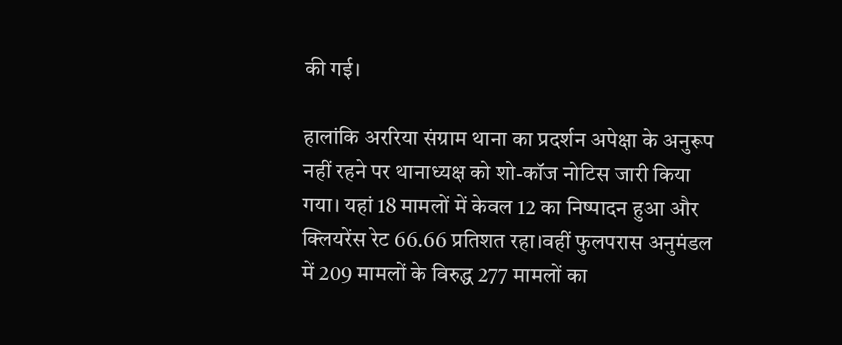की गई।

हालांकि अररिया संग्राम थाना का प्रदर्शन अपेक्षा के अनुरूप नहीं रहने पर थानाध्यक्ष को शो-कॉज नोटिस जारी किया गया। यहां 18 मामलों में केवल 12 का निष्पादन हुआ और क्लियरेंस रेट 66.66 प्रतिशत रहा।वहीं फुलपरास अनुमंडल में 209 मामलों के विरुद्ध 277 मामलों का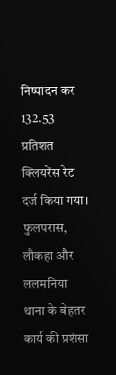निष्पादन कर 132.53 प्रतिशत क्लियरेंस रेट दर्ज किया गया। फुलपरास, लौकहा और ललमनिया थाना के बेहतर कार्य की प्रशंसा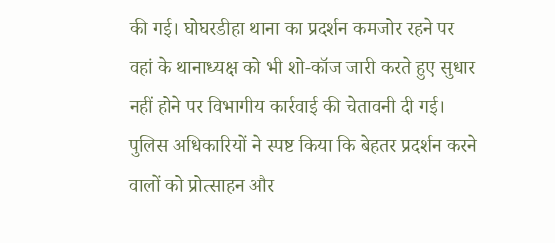की गई। घोघरडीहा थाना का प्रदर्शन कमजोर रहने पर वहां के थानाध्यक्ष को भी शो-कॉज जारी करते हुए सुधार नहीं होने पर विभागीय कार्रवाई की चेतावनी दी गई। पुलिस अधिकारियों ने स्पष्ट किया कि बेहतर प्रदर्शन करने वालों को प्रोत्साहन और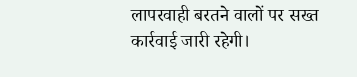लापरवाही बरतने वालों पर सख्त कार्रवाई जारी रहेगी।